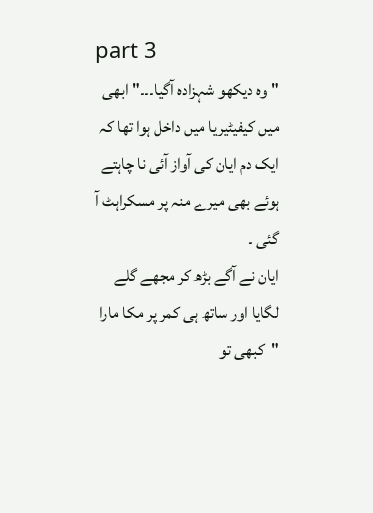part 3
"وہ دیکھو شہزادہ آگیا۔۔۔" ابھی میں کیفیٹیریا میں داخل ہوا تھا کہ ایک دم ایان کی آواز آئی نا چاہتے ہوئے بھی میرے منہ پر مسکراہٹ آ گئی ۔
ایان نے آگے بڑھ کر مجھے گلے لگایا اور ساتھ ہی کمر پر مکا مارا "کبھی تو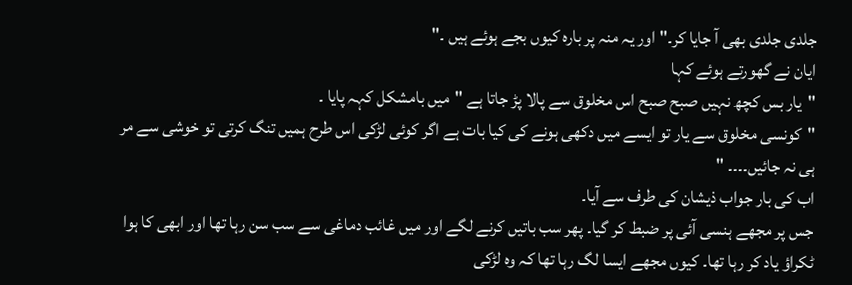جلدی جلدی بھی آ جایا کر۔" اور یہ منہ پر بارہ کیوں بجے ہوئے ہیں ۔"
ایان نے گھورتے ہوئے کہا
"یار بس کچھ نہیں صبح صبح اس مخلوق سے پالا پڑ جاتا ہے "میں بامشکل کہہ پایا ۔
"کونسی مخلوق سے یار تو ایسے میں دکھی ہونے کی کیا بات ہے اگر کوئی لڑکی اس طرح ہمیں تنگ کرتی تو خوشی سے مر ہی نہ جائیں۔۔۔۔ "
اب کی بار جواب ذیشان کی طرف سے آیا۔
جس پر مجھے ہنسی آئی پر ضبط کر گیا۔ پھر سب باتیں کرنے لگے اور میں غائب دماغی سے سب سن رہا تھا اور ابھی کا ہوا ٹکراؤ یاد کر رہا تھا۔ کیوں مجھے ایسا لگ رہا تھا کہ وہ لڑکی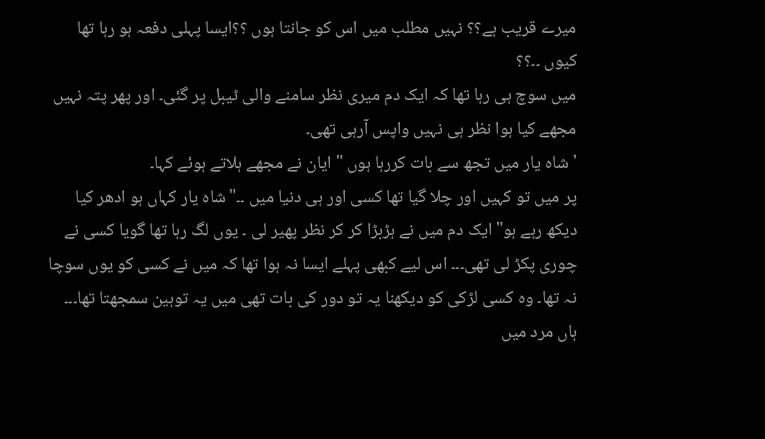میرے قریب ہے؟؟ نہیں مطلب میں اس کو جانتا ہوں ؟؟ایسا پہلی دفعہ ہو رہا تھا کیوں ۔۔؟؟
میں سوچ ہی رہا تھا کہ ایک دم میری نظر سامنے والی ٹیبل پر گئی۔ اور پھر پتہ نہیں مجھے کیا ہوا نظر ہی نہیں واپس آرہی تھی۔
' شاہ یار میں تجھ سے بات کررہا ہوں " ایان نے مجھے ہلاتے ہوئے کہا۔
پر میں تو کہیں اور چلا گیا تھا کسی اور ہی دنیا میں ۔۔"شاہ یار کہاں ہو ادھر کیا دیکھ رہے ہو" ایک دم میں نے ہڑبڑا کر کر نظر پھیر لی ۔ یوں لگ رہا تھا گویا کسی نے چوری پکڑ لی تھی۔۔۔ اس لیے کبھی پہلے ایسا نہ ہوا تھا کہ میں نے کسی کو یوں سوچا نہ تھا۔ وہ کسی لڑکی کو دیکھنا یہ تو دور کی بات تھی میں یہ توہین سمجھتا تھا۔۔۔ ہاں مرد میں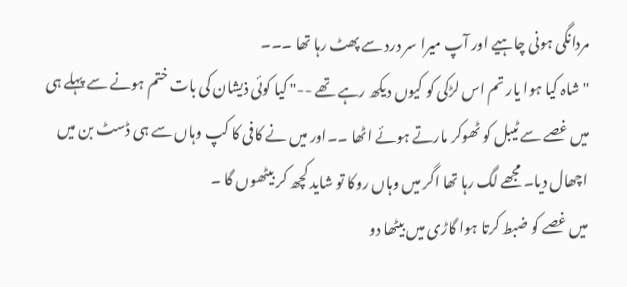مردانگی ہونی چاہیے اور آپ میرا سر درد سے پھٹ رہا تھا ۔۔۔
"شاہ کیا ہوا یار تم اس لڑکی کو کیوں دیکھ رہے تھے --" کیا کوئی ذیشان کی بات ختم ہونے سے پہلے ہی میں غصے سے ٹیبل کو ٹھوکر مارتے ہوئے اٹھا ۔۔اور میں نے کافی کا کپ وہاں سے ہی ڈسٹ بن میں اچھال دیا۔ مجھے لگ رہا تھا اگر میں وہاں روکا تو شاید کچھ کر بیٹھوں گا ۔
میں غصے کو ضبط کرتا ہوا گاڑی میں بیٹھا دو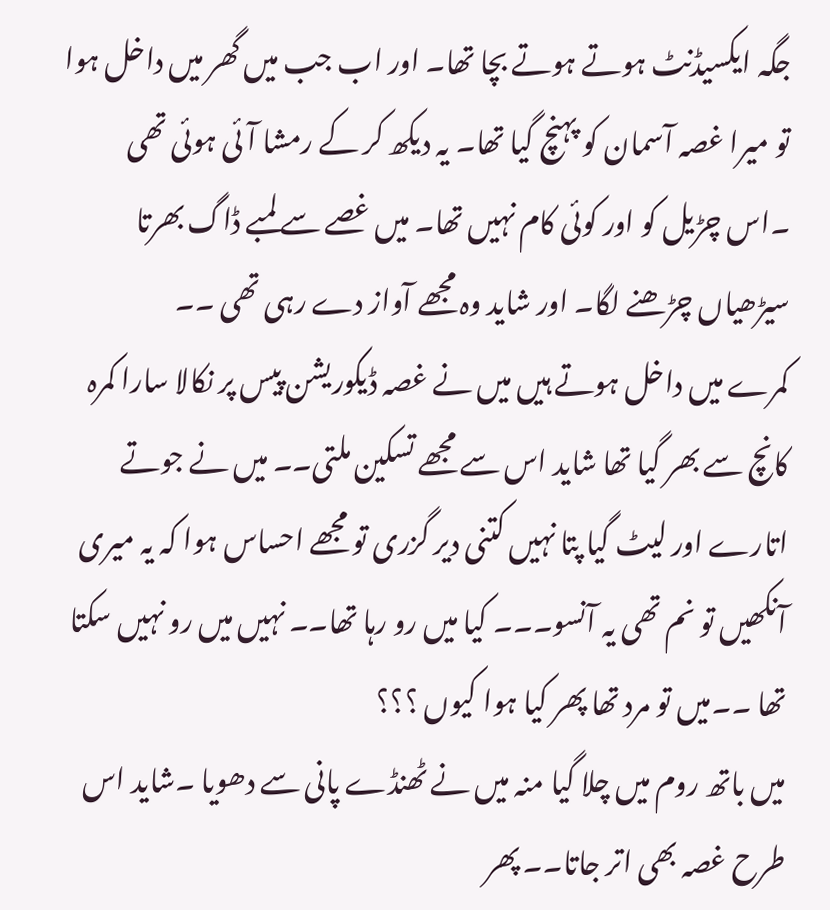جگہ ایکسیڈنٹ ہوتے ہوتے بچا تھا۔ اور اب جب میں گھر میں داخل ہوا تو میرا غصہ آسمان کو پہنچ گیا تھا۔ یہ دیکھ کر کے رمشا آئی ہوئی تھی ۔اس چڑیل کو اور کوئی کام نہیں تھا۔ میں غصے سے لمبے ڈاگ بھرتا سیڑھیاں چڑھنے لگا۔ اور شاید وہ مجھے آواز دے رہی تھی ۔۔
کمرے میں داخل ہوتے ہیں میں نے غصہ ڈیکوریشن پیس پر نکالا سارا کمرہ کانچ سے بھر گیا تھا شاید اس سے مجھے تسکین ملتی۔۔ میں نے جوتے اتارے اور لیٹ گیا پتا نہیں کتنی دیر گزری تو مجھے احساس ہوا کہ یہ میری آنکھیں تو نم تھی یہ آنسو۔۔۔ کیا میں رو رہا تھا۔۔ نہیں میں رو نہیں سکتا تھا ۔۔میں تو مرد تھا پھر کیا ہوا کیوں ؟؟؟
میں باتھ روم میں چلا گیا منہ میں نے ٹھنڈے پانی سے دھویا ۔شاید اس طرح غصہ بھی اتر جاتا۔۔ پھر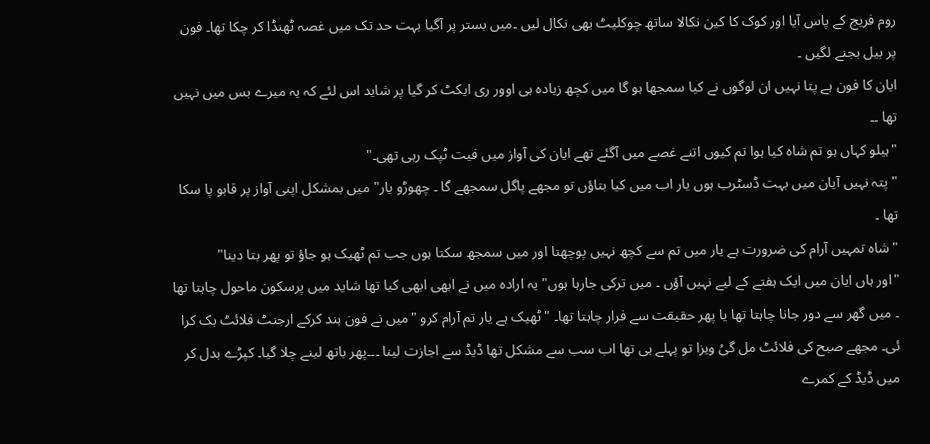روم فریج کے پاس آیا اور کوک کا کین نکالا ساتھ چوکلیٹ بھی نکال لیں ۔میں بستر پر آگیا بہت حد تک میں غصہ ٹھنڈا کر چکا تھا۔ فون پر بیل بجنے لگیں ۔
ایان کا فون ہے پتا نہیں ان لوگوں نے کیا سمجھا ہو گا میں کچھ زیادہ ہی اوور ری ایکٹ کر گیا پر شاید اس لئے کہ یہ میرے بس میں نہیں تھا ۔۔
"ہیلو کہاں ہو تم شاہ کیا ہوا تم کیوں اتنے غصے میں آگئے تھے ایان کی آواز میں فیت ٹپک رہی تھی۔"
" پتہ نہیں آیان میں بہت ڈسٹرب ہوں یار اب میں کیا بتاؤں تو مجھے پاگل سمجھے گا ۔ چھوڑو یار" میں بمشکل اپنی آواز پر قابو پا سکا تھا ۔
"شاہ تمہیں آرام کی ضرورت ہے یار میں تم سے کچھ نہیں پوچھتا اور میں سمجھ سکتا ہوں جب تم ٹھیک ہو جاؤ تو پھر بتا دینا"
"اور ہاں ایان میں ایک ہفتے کے لیے نہیں آؤں ۔ میں ترکی جارہا ہوں" یہ ارادہ میں نے ابھی ابھی کیا تھا شاید میں پرسکون ماحول چاہتا تھا ۔ میں گھر سے دور جانا چاہتا تھا یا پھر حقیقت سے فرار چاہتا تھا۔ "ٹھیک ہے یار تم آرام کرو "میں نے فون بند کرکے ارجنٹ فلائٹ بک کرا ئی۔ مجھے صبح کی فلائٹ مل گیُ ویزا تو پہلے ہی تھا اب سب سے مشکل تھا ڈیڈ سے اجازت لینا ۔۔۔پھر باتھ لینے چلا گیا۔ کپڑے بدل کر میں ڈیڈ کے کمرے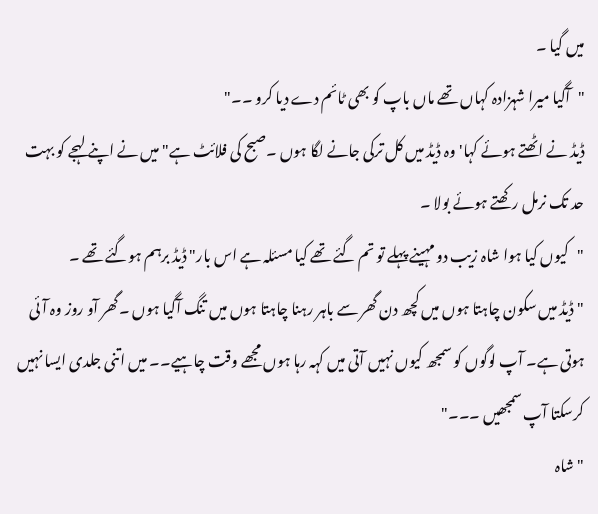میں گیا ۔
"آگیا میرا شہزادہ کہاں تھے ماں باپ کو بھی ٹائم دے دیا کرو ۔۔"
ڈیڈ نے اٹھتے ہوئے کہا' وہ ڈیڈ میں کل ترکی جانے لگا ہوں ۔صبح کی فلائٹ ہے" میں نے اپنے لہجے کو بہت حد تک نرمل رکھتے ہوئے بولا ۔
"کیوں کیا ہوا شاہ زیب دو مہینے پہلے تو تم گئے تھے کیا مسئلہ ہے اس بار" ڈیڈ برہم ہوگئے تھے ۔
" ڈیڈ میں سکون چاہتا ہوں میں کچھ دن گھر سے باہر رہنا چاہتا ہوں میں تنگ آگیا ہوں ۔گھر آو روز وہ آئی ہوتی ہے۔ آپ لوگوں کو سمجھ کیوں نہیں آتی میں کہہ رہا ہوں مجھے وقت چاہیے۔۔ میں اتنی جلدی ایسا نہیں کرسکتا آپ سمجھیں ۔۔۔"
"شاہ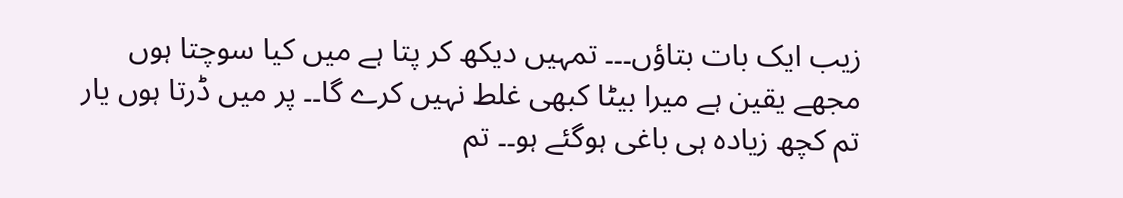زیب ایک بات بتاؤں۔۔۔ تمہیں دیکھ کر پتا ہے میں کیا سوچتا ہوں مجھے یقین ہے میرا بیٹا کبھی غلط نہیں کرے گا۔۔ پر میں ڈرتا ہوں یار تم کچھ زیادہ ہی باغی ہوگئے ہو۔۔ تم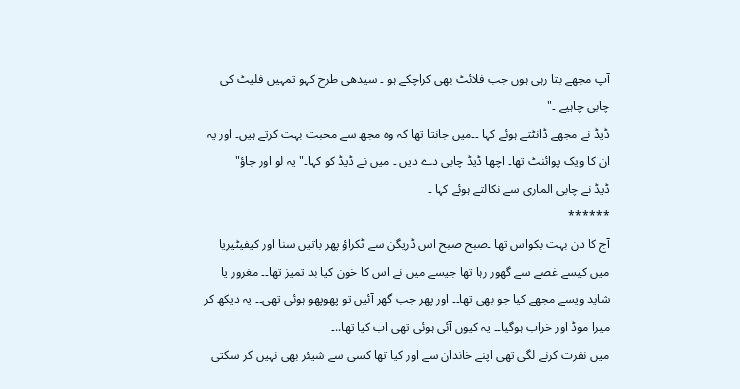آپ مجھے بتا رہی ہوں جب فلائٹ بھی کراچکے ہو ۔ سیدھی طرح کہو تمہیں فلیٹ کی چابی چاہیے ۔"
ڈیڈ نے مجھے ڈانٹتے ہوئے کہا ۔۔میں جانتا تھا کہ وہ مجھ سے محبت بہت کرتے ہیں۔ اور یہ ان کا ویک پوائنٹ تھا۔ اچھا ڈیڈ چابی دے دیں ۔ میں نے ڈیڈ کو کہا۔" یہ لو اور جاؤ"
ڈیڈ نے چابی الماری سے نکالتے ہوئے کہا ۔
******
آج کا دن بہت بکواس تھا ۔صبح صبح اس ڈریگن سے ٹکراؤ پھر باتیں سنا اور کیفیٹیریا میں کیسے غصے سے گھور رہا تھا جیسے میں نے اس کا خون کیا بد تمیز تھا۔۔ مغرور یا شاید ویسے مجھے کیا جو بھی تھا۔۔ اور پھر جب گھر آئیں تو پھوپھو ہوئی تھی۔۔ یہ دیکھ کر میرا موڈ اور خراب ہوگیا۔۔ یہ کیوں آئی ہوئی تھی اب کیا تھا..۔
میں نفرت کرنے لگی تھی اپنے خاندان سے اور کیا تھا کسی سے شیئر بھی نہیں کر سکتی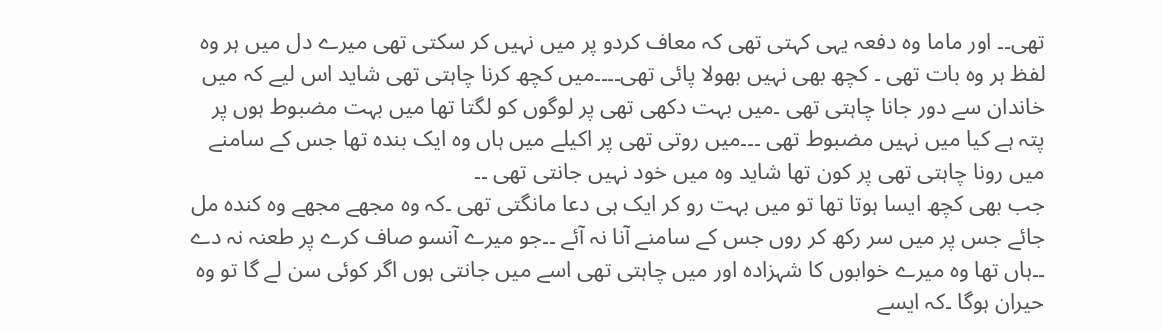تھی۔۔ اور ماما وہ دفعہ یہی کہتی تھی کہ معاف کردو پر میں نہیں کر سکتی تھی میرے دل میں ہر وہ لفظ ہر وہ بات تھی ۔ کچھ بھی نہیں بھولا پائی تھی۔۔۔۔میں کچھ کرنا چاہتی تھی شاید اس لیے کہ میں خاندان سے دور جانا چاہتی تھی ۔میں بہت دکھی تھی پر لوگوں کو لگتا تھا میں بہت مضبوط ہوں پر پتہ ہے کیا میں نہیں مضبوط تھی ۔۔۔میں روتی تھی پر اکیلے میں ہاں وہ ایک بندہ تھا جس کے سامنے میں رونا چاہتی تھی پر کون تھا شاید وہ میں خود نہیں جانتی تھی ۔۔
جب بھی کچھ ایسا ہوتا تھا تو میں بہت رو کر ایک ہی دعا مانگتی تھی ۔کہ وہ مجھے مجھے وہ کندہ مل جائے جس پر میں سر رکھ کر روں جس کے سامنے آنا نہ آئے ۔۔جو میرے آنسو صاف کرے پر طعنہ نہ دے ۔۔ہاں تھا وہ میرے خوابوں کا شہزادہ اور میں چاہتی تھی اسے میں جانتی ہوں اگر کوئی سن لے گا تو وہ حیران ہوگا ۔کہ ایسے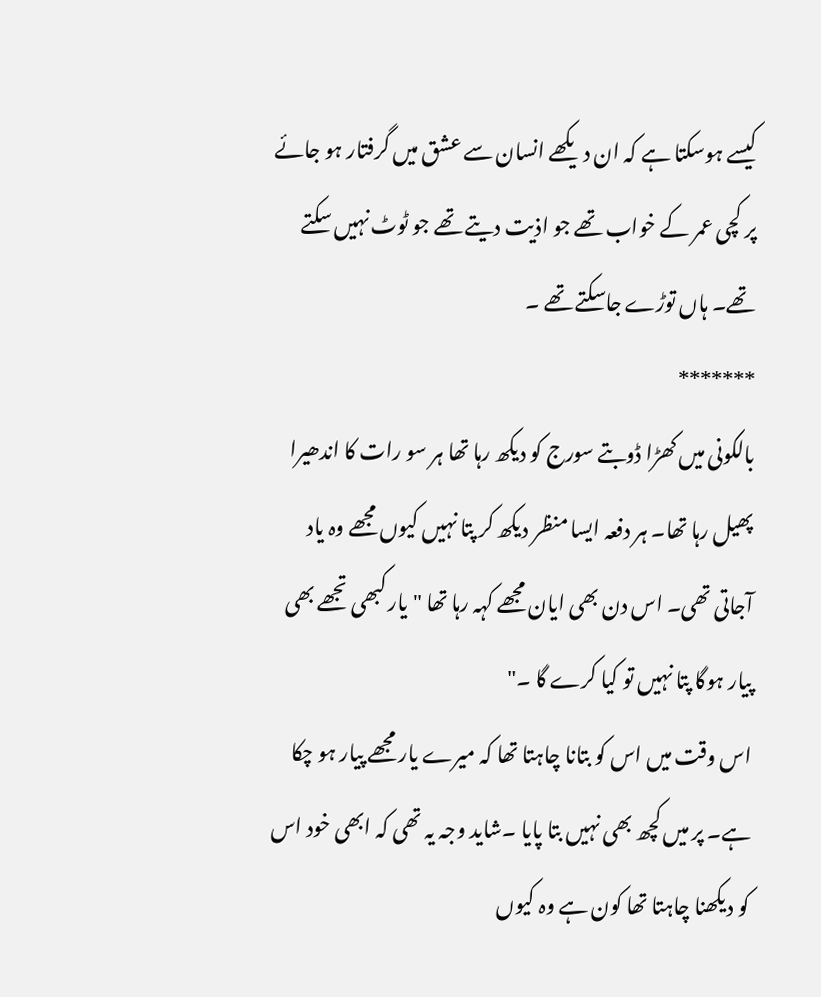کیسے ہوسکتا ہے کہ ان دیکھے انسان سے عشق میں گرفتار ہو جائے پر کچی عمر کے خواب تھے جو اذیت دیتے تھے جو ٹوٹ نہیں سکتے تھے۔ ہاں توڑے جاسکتے تھے ۔
*******
بالکونی میں کھڑا ڈوبتے سورج کو دیکھ رہا تھا ہر سو رات کا اندھیرا پھیل رہا تھا۔ ہر دفعہ ایسا منظر دیکھ کر پتا نہیں کیوں مجھے وہ یاد آجاتی تھی۔ اس دن بھی ایان مجھے کہہ رہا تھا "یار کبھی تجھے بھی پیار ہوگا پتا نہیں تو کیا کرے گا ۔"
اس وقت میں اس کو بتانا چاہتا تھا کہ میرے یار مجھے پیار ہو چکا ہے۔ پر میں کچھ بھی نہیں بتا پایا ۔شاید وجہ یہ تھی کہ ابھی خود اس کو دیکھنا چاہتا تھا کون ہے وہ کیوں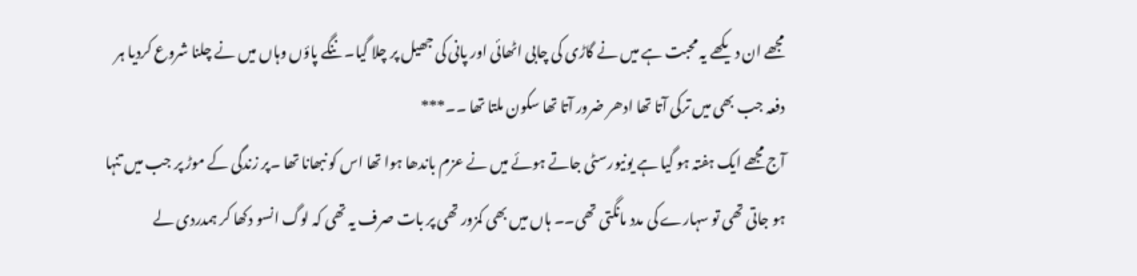مجھے ان دیکھے یہ محبت ہے میں نے گاڑی کی چابی اٹھائی اور پانی کی جھیل پر چلا گیا۔ ننگے پاؤں وہاں میں نے چلنا شروع کردیا ہر دفعہ جب بھی میں ترکی آتا تھا ادھر ضرور آتا تھا سکون ملتا تھا ۔۔***
آج مجھے ایک ہفتہ ہو گیا ہے یونیورسٹی جاتے ہوئے میں نے عزم باندھا ہوا تھا اس کو نبھانا تھا ۔پر زندگی کے موڑ پر جب میں تنہا ہو جاتی تھی تو سہارے کی مدد مانگتی تھی۔۔ ہاں میں بھی کمزور تھی پر بات صرف یہ تھی کہ لوگ انسو دکھا کر ہمدردی لے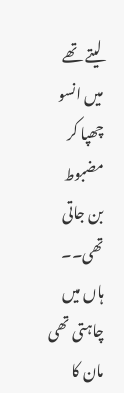لیتے تھے میں انسو چھپا کر مضبوط بن جاتی تھی۔۔
ہاں میں چاہتی تھی مان کا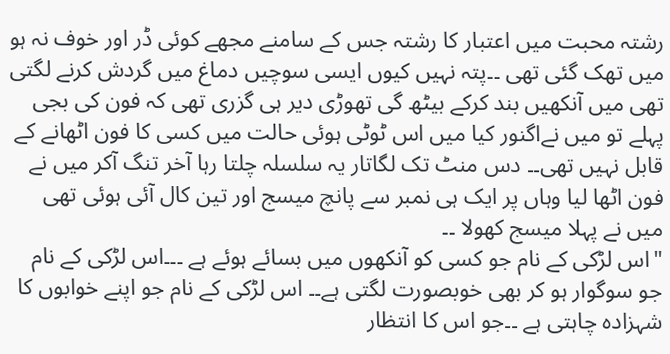رشتہ محبت میں اعتبار کا رشتہ جس کے سامنے مجھے کوئی ڈر اور خوف نہ ہو میں تھک گئی تھی ۔۔پتہ نہیں کیوں ایسی سوچیں دماغ میں گردش کرنے لگتی تھی میں آنکھیں بند کرکے بیٹھ گی تھوڑی دیر ہی گزری تھی کہ فون کی بجی پہلے تو میں نےاگنور کیا میں اس ٹوٹی ہوئی حالت میں کسی کا فون اٹھانے کے قابل نہیں تھی۔۔ دس منٹ تک لگاتار یہ سلسلہ چلتا رہا آخر تنگ آکر میں نے فون اٹھا لیا وہاں پر ایک ہی نمبر سے پانچ میسج اور تین کال آئی ہوئی تھی میں نے پہلا میسج کھولا ۔۔
"اس لڑکی کے نام جو کسی کو آنکھوں میں بسائے ہوئے ہے ۔۔۔اس لڑکی کے نام جو سوگوار ہو کر بھی خوبصورت لگتی ہے۔۔ اس لڑکی کے نام جو اپنے خوابوں کا شہزادہ چاہتی ہے ۔۔جو اس کا انتظار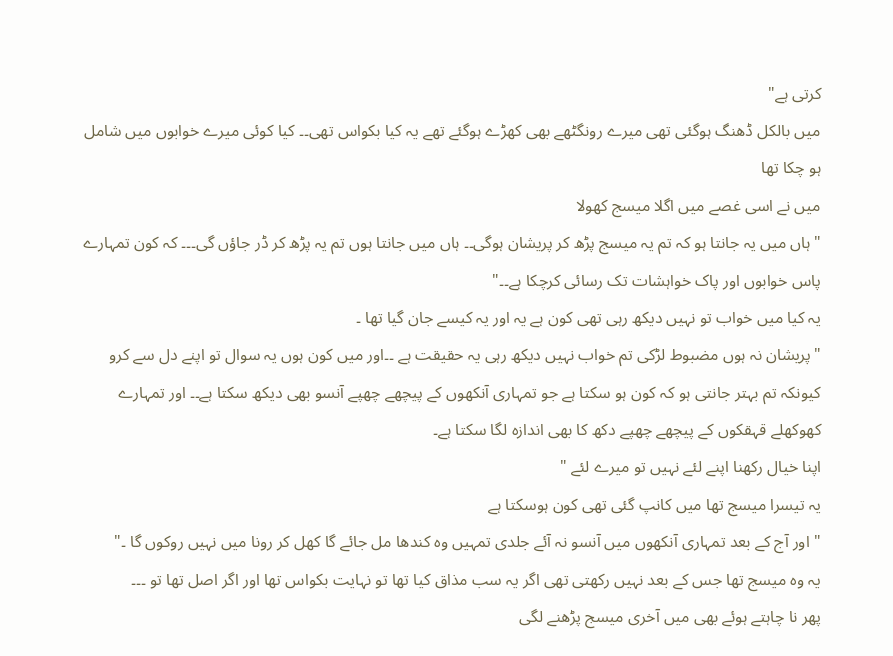کرتی ہے"
میں بالکل ڈھنگ ہوگئی تھی میرے رونگٹھے بھی کھڑے ہوگئے تھے یہ کیا بکواس تھی۔۔ کیا کوئی میرے خوابوں میں شامل ہو چکا تھا
میں نے اسی غصے میں اگلا میسج کھولا
"ہاں میں یہ جانتا ہو کہ تم یہ میسج پڑھ کر پریشان ہوگی۔۔ ہاں میں جانتا ہوں تم یہ پڑھ کر ڈر جاؤں گی۔۔۔ کہ کون تمہارے پاس خوابوں اور پاک خواہشات تک رسائی کرچکا ہے۔۔"
یہ کیا میں خواب تو نہیں دیکھ رہی تھی کون ہے یہ اور یہ کیسے جان گیا تھا ۔
"پریشان نہ ہوں مضبوط لڑکی تم خواب نہیں دیکھ رہی یہ حقیقت ہے ۔۔اور میں کون ہوں یہ سوال تو اپنے دل سے کرو کیونکہ تم بہتر جانتی ہو کہ کون ہو سکتا ہے جو تمہاری آنکھوں کے پیچھے چھپے آنسو بھی دیکھ سکتا ہے۔۔ اور تمہارے کھوکھلے قہقکوں کے پیچھے چھپے دکھ کا بھی اندازہ لگا سکتا ہے۔
اپنا خیال رکھنا اپنے لئے نہیں تو میرے لئے "
یہ تیسرا میسج تھا میں کانپ گئی تھی کون ہوسکتا ہے
" اور آج کے بعد تمہاری آنکھوں میں آنسو نہ آئے جلدی تمہیں وہ کندھا مل جائے گا کھل کر رونا میں نہیں روکوں گا ۔"
یہ وہ میسج تھا جس کے بعد نہیں رکھتی تھی اگر یہ سب مذاق کیا تھا تو نہایت بکواس تھا اور اگر اصل تھا تو ۔۔۔
پھر نا چاہتے ہوئے بھی میں آخری میسج پڑھنے لگی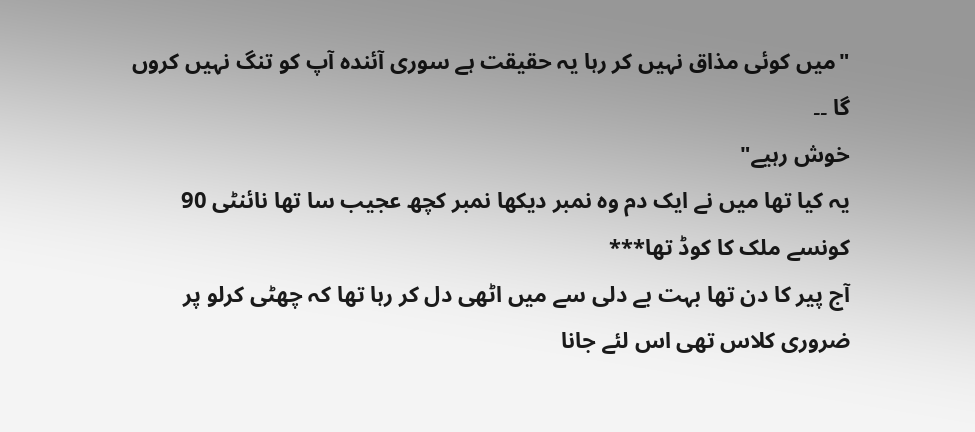"میں کوئی مذاق نہیں کر رہا یہ حقیقت ہے سوری آئندہ آپ کو تنگ نہیں کروں گا ۔۔
خوش رہیے"
یہ کیا تھا میں نے ایک دم وہ نمبر دیکھا نمبر کچھ عجیب سا تھا نائنٹی 90 کونسے ملک کا کوڈ تھا***
آج پیر کا دن تھا بہت بے دلی سے میں اٹھی دل کر رہا تھا کہ چھٹی کرلو پر ضروری کلاس تھی اس لئے جانا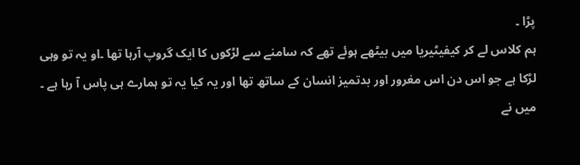پڑا ۔
ہم کلاس لے کر کیفیٹیریا میں بیٹھے ہوئے تھے کہ سامنے سے لڑکوں کا ایک گروپ آرہا تھا ۔او یہ تو وہی لڑکا ہے جو اس دن اس مغرور اور بدتمیز انسان کے ساتھ تھا اور یہ کیا یہ تو ہمارے ہی پاس آ رہا ہے ۔
میں نے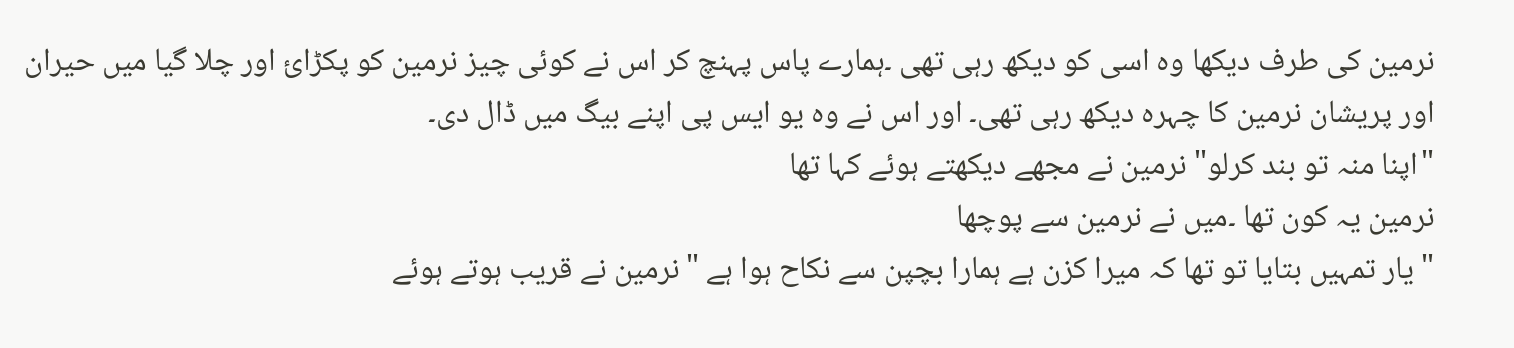نرمین کی طرف دیکھا وہ اسی کو دیکھ رہی تھی ۔ہمارے پاس پہنچ کر اس نے کوئی چیز نرمین کو پکڑائ اور چلا گیا میں حیران اور پریشان نرمین کا چہرہ دیکھ رہی تھی۔ اور اس نے وہ یو ایس پی اپنے بیگ میں ڈال دی۔
"اپنا منہ تو بند کرلو" نرمین نے مجھے دیکھتے ہوئے کہا تھا
نرمین یہ کون تھا ۔میں نے نرمین سے پوچھا
" یار تمہیں بتایا تو تھا کہ میرا کزن ہے ہمارا بچپن سے نکاح ہوا ہے "نرمین نے قریب ہوتے ہوئے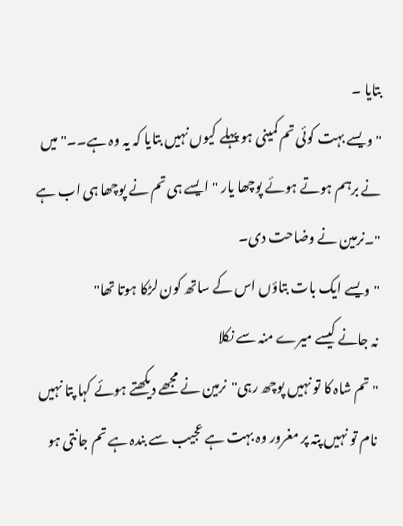بتایا ۔
"ویسے بہت کوئی تم کمینی ہو پہلے کیوں نہیں بتایا کہ یہ وہ ہے۔۔" میں نے برہم ہوتے ہوئے پوچھا یار "ایسے ہی تم نے پوچھا ہی اب ہے "۔نرمین نے وضاحت دی۔
"ویسے ایک بات بتاؤں اس کے ساتھ کون لڑکا ہوتا تھا"
نہ جانے کیسے میرے منہ سے نکلا
" تم شاہ کا تو نہیں پوچھ رہی"نرمین نے مجھے دیکھتے ہوئے کہا پتا نہیں نام تو نہیں پتہ پر مغرور وہ بہت ہے عجیب سے بندہ ہے تم جانتی ہو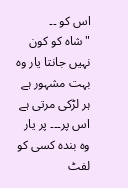اس کو ۔۔
"شاہ کو کون نہیں جانتا یار وہ بہت مشہور ہے ہر لڑکی مرتی ہے اس پر۔۔۔ پر یار وہ بندہ کسی کو لفٹ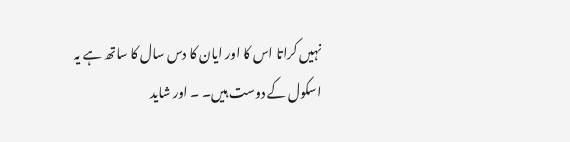نہیں کراتا اس کا اور ایان کا دس سال کا ساتھ ہے یہ اسکول کے دوست ہیں۔ ۔ اور شاید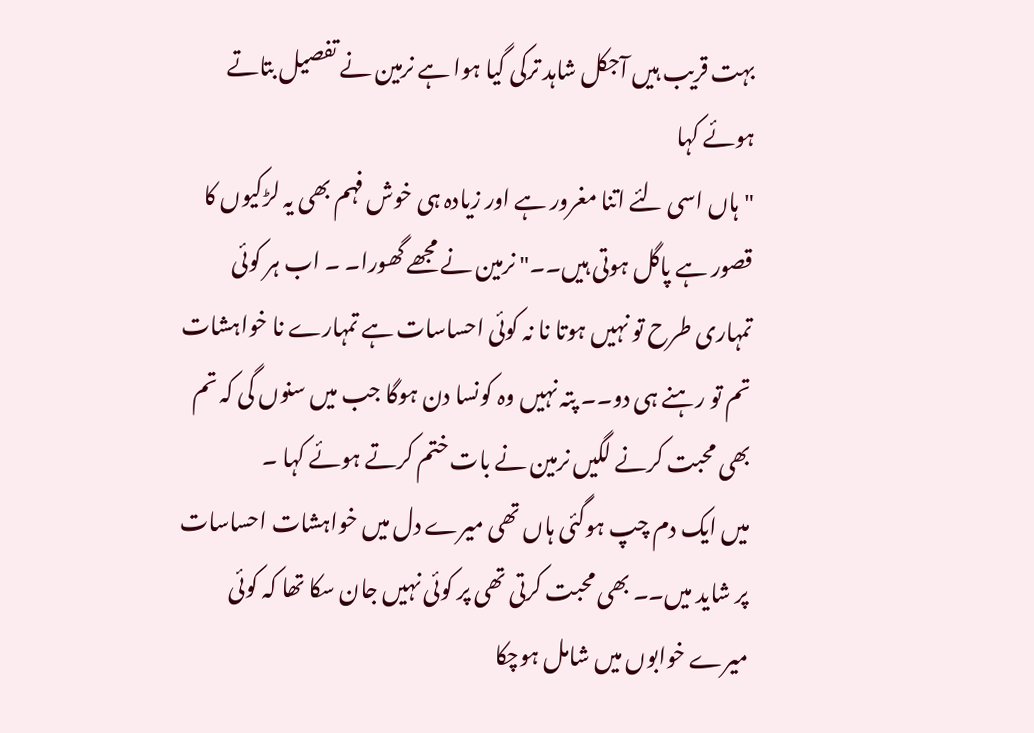بہت قریب ہیں آجکل شاہد ترکی گیا ہوا ہے نرمین نے تفصیل بتاتے ہوئے کہا
"ہاں اسی لئے اتنا مغرور ہے اور زیادہ ہی خوش فہم بھی یہ لڑکیوں کا قصور ہے پاگل ہوتی ہیں۔۔" نرمین نے مجھے گھورا۔ ۔ اب ہر کوئی تمہاری طرح تو نہیں ہوتا نا نہ کوئی احساسات ہے تمہارے نا خواہشات تم تو رہنے ہی دو۔۔ پتہ نہیں وہ کونسا دن ہوگا جب میں سنوں گی کہ تم بھی محبت کرنے لگیں نرمین نے بات ختم کرتے ہوئے کہا ۔
میں ایک دم چپ ہوگئی ہاں تھی میرے دل میں خواہشات احساسات پر شاید میں۔۔ بھی محبت کرتی تھی پر کوئی نہیں جان سکا تھا کہ کوئی میرے خوابوں میں شامل ہوچکا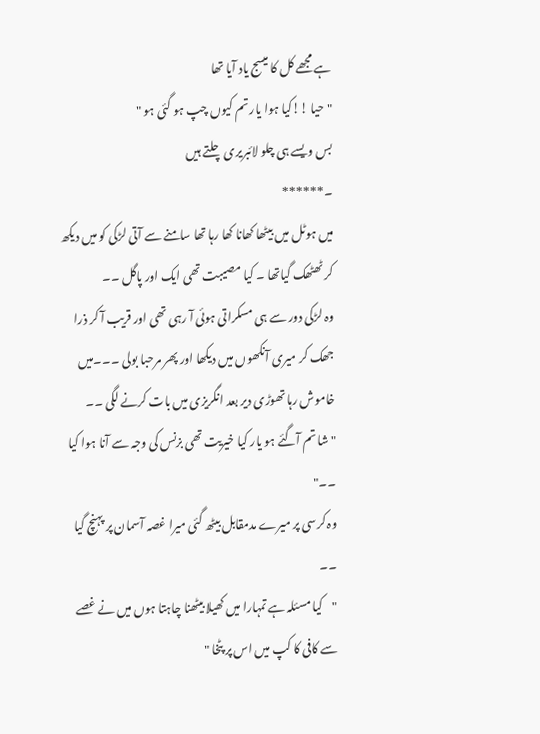ہے مجھے کل کا میسج یاد آیا تھا
"حیا !!کیا ہوا یار تم کیوں چپ ہو گئی ہو "
بس ویسے ہی چلو لائبریری چلتے ہیں
۔******
میں ہوٹل میں بیٹھا کھانا کھا رہا تھا سامنے سے آتی لڑکی کو میں دیکھ کر ٹھٹھک گیاتھا ۔ کیا مصیبت تھی ایک اور پاگل ۔۔
وہ لڑکی دور سے ہی مسکراتی ہوئی آ رہی تھی اور قریب آ کر ذرا جھک کر میری آنکھوں میں دیکھا اور پھر مرحبا بولی ۔۔۔میں خاموش رہا تھوڑی دیر بعد انگریزی میں بات کرنے لگی ۔۔
"شا تم آگئے ہو یار کیا خیریت تھی بزنس کی وجہ سے آنا ہوا کیا ۔۔"
وہ کرسی پر میرے مدمقابل بیٹھ گئی میرا غصہ آسمان پر پہنچ گیا ۔۔
"کیا مسئلہ ہے تمہارا میں کھیلا بیٹھنا چاہتا ہوں میں نے غصے سے کافی کا کپ میں اس پر پٹخا "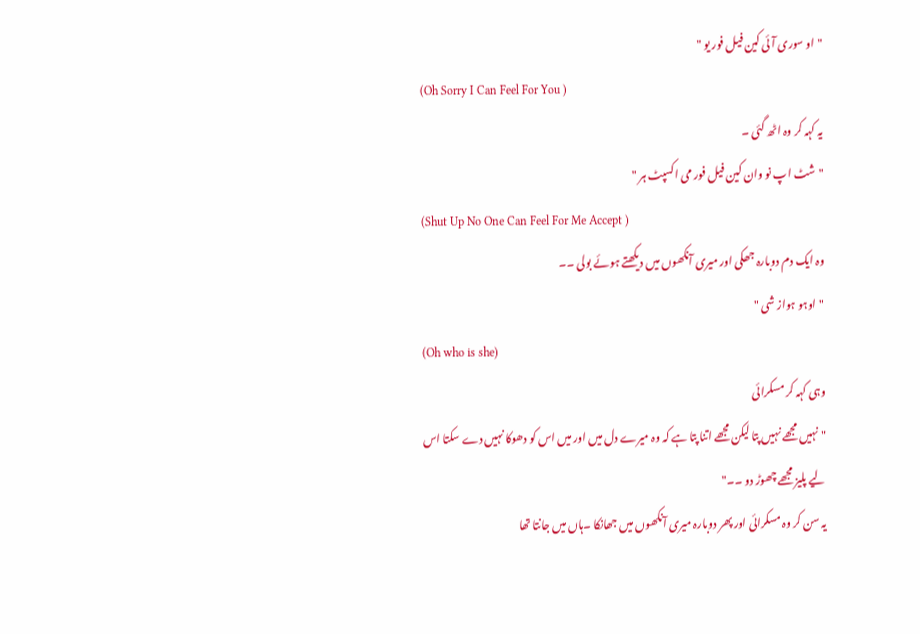"او سوری آئی کین فیل فور یو "
(Oh Sorry I Can Feel For You )
یہ کہہ کر وہ اٹھ گئی ۔
"شٹ اپ نو وان کین فیل فور می اکسپٹ ہر "
(Shut Up No One Can Feel For Me Accept )
وہ ایک دم دوبارہ جھکی اور میری آنکھوں میں دیکھتے ہوئے بولی ۔۔
"اوہو ہواز شی "
(Oh who is she)
وہی کہہ کر مسکرائی
"نہیں مجھے نہیں پتا لیکن مجھے اتنا پتا ہے کہ وہ میرے دل میں اور میں اس کو دھوکا نہیں دے سکتا اس لیے پلیز مجھے چھوڑ دو ۔۔"
یہ سن کر وہ مسکرائی اور پھر دوبارہ میری آنکھوں میں جھانکا ۔ہاں میں جانتا تھا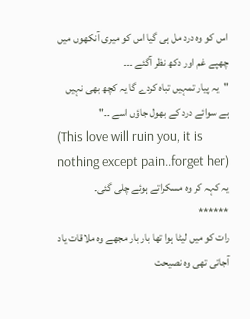اس کو وہ درد مل ہی گیا اس کو میری آنکھوں میں چھپے غم اور دکھ نظر آگئے ۔۔۔
"یہ پیار تمہیں تباہ کردے گا یہ کچھ بھی نہیں ہے سوائے درد کے بھول جاؤں اسے ۔۔"
(This love will ruin you, it is nothing except pain..forget her)
یہ کہہ کر وہ مسکراتے ہوئے چلی گئی۔
******
رات کو میں لیٹا ہوا تھا بار بار مجھے وہ ملاقات یاد آجاتی تھی وہ نصیحت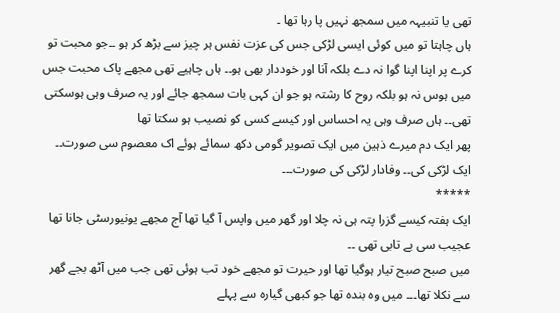تھی یا تنبیہہ میں سمجھ نہیں پا رہا تھا ۔
ہاں چاہتا تو میں کوئی ایسی لڑکی جس کی عزت نفس ہر چیز سے بڑھ کر ہو ۔۔جو محبت تو کرے پر اپنا اپنا گوا نہ دے بلکہ آنا اور خوددار بھی ہو۔۔ ہاں چاہیے تھی مجھے پاک محبت جس میں ہوس نہ ہو بلکہ روح کا رشتہ ہو جو ان کہی بات سمجھ جائے اور یہ صرف وہی ہوسکتی تھی۔۔ ہاں صرف وہی یہ احساس اور کیسے کسی کو نصیب ہو سکتا تھا
پھر ایک دم میرے ذہین میں ایک تصویر گومی دکھ سمائے ہوئے اک معصوم سی صورت۔۔ ایک لڑکی کی۔۔ وفادار لڑکی کی صورت۔۔۔
*****
ایک ہفتہ کیسے گزرا پتہ ہی نہ چلا اور گھر میں واپس آ گیا تھا آج مجھے یونیورسٹی جانا تھا عجیب سی بے تابی تھی ۔۔
میں صبح صبح تیار ہوگیا تھا اور حیرت تو مجھے خود تب ہوئی تھی جب میں آٹھ بجے گھر سے نکلا تھا۔۔۔ میں وہ بندہ تھا جو کبھی گیارہ سے پہلے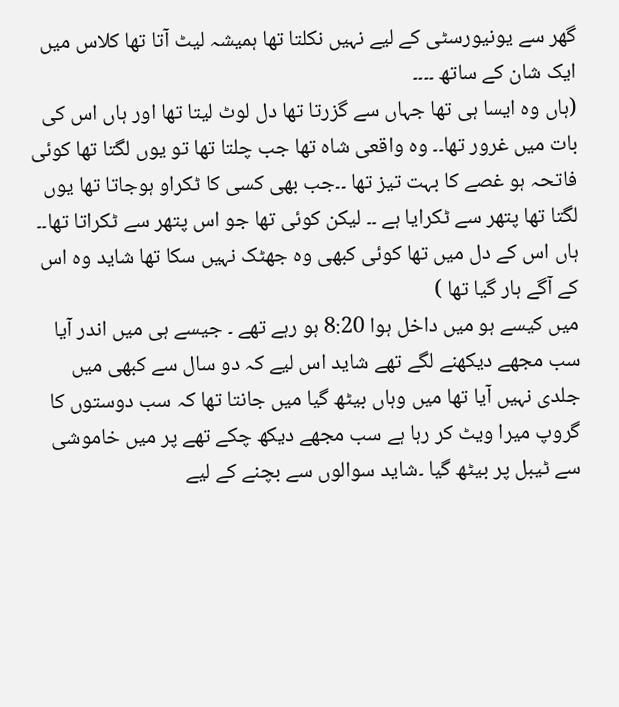گھر سے یونیورسٹی کے لیے نہیں نکلتا تھا ہمیشہ لیٹ آتا تھا کلاس میں ایک شان کے ساتھ ۔۔۔۔
(ہاں وہ ایسا ہی تھا جہاں سے گزرتا تھا دل لوٹ لیتا تھا اور ہاں اس کی بات میں غرور تھا۔۔ وہ واقعی شاہ تھا جب چلتا تھا تو یوں لگتا تھا کوئی فاتحہ ہو غصے کا بہت تیز تھا ۔۔جب بھی کسی کا ٹکراو ہوجاتا تھا یوں لگتا تھا پتھر سے ٹکرایا ہے ۔۔ لیکن کوئی تھا جو اس پتھر سے ٹکراتا تھا۔۔ ہاں اس کے دل میں تھا کوئی کبھی وہ جھٹک نہیں سکا تھا شاید وہ اس کے آگے ہار گیا تھا )
میں کیسے ہو میں داخل ہوا 8:20 ہو رہے تھے ۔ جیسے ہی میں اندر آیا سب مجھے دیکھنے لگے تھے شاید اس لیے کہ دو سال سے کبھی میں جلدی نہیں آیا تھا میں وہاں بیٹھ گیا میں جانتا تھا کہ سب دوستوں کا گروپ میرا ویٹ کر رہا ہے سب مجھے دیکھ چکے تھے پر میں خاموشی سے ٹیبل پر بیٹھ گیا ۔شاید سوالوں سے بچنے کے لیے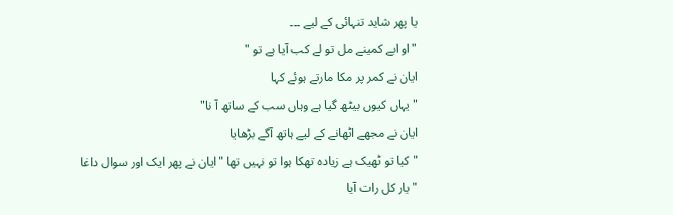یا پھر شاید تنہائی کے لیے ۔۔۔
"او ابے کمینے مل تو لے کب آیا ہے تو "
ایان نے کمر پر مکا مارتے ہوئے کہا
"یہاں کیوں بیٹھ گیا ہے وہاں سب کے ساتھ آ نا"
ایان نے مجھے اٹھانے کے لیے ہاتھ آگے بڑھایا
"کیا تو ٹھیک ہے زیادہ تھکا ہوا تو نہیں تھا "ایان نے پھر ایک اور سوال داغا
"یار کل رات آیا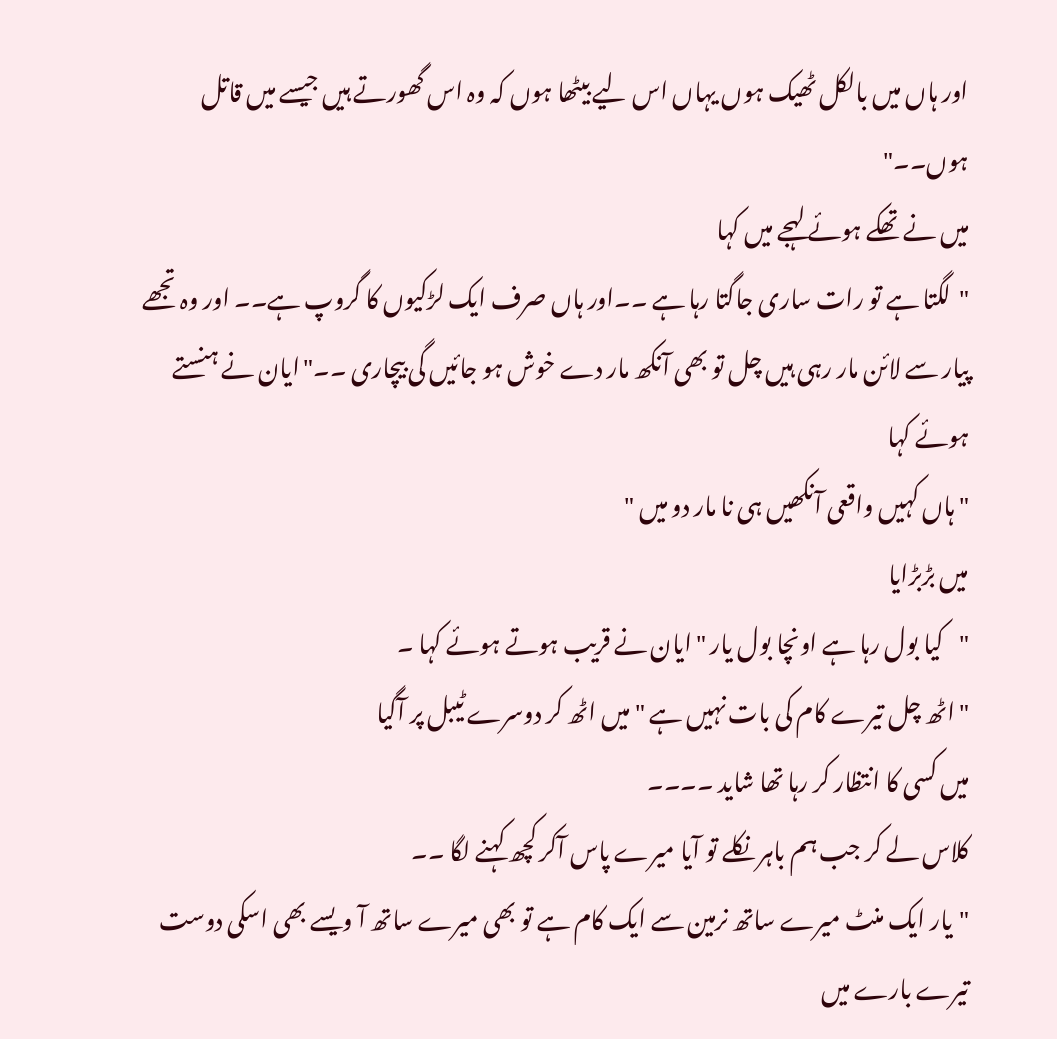اور ہاں میں بالکل ٹھیک ہوں یہاں اس لیے بیٹھا ہوں کہ وہ اس گھورتے ہیں جیسے میں قاتل ہوں۔۔"
میں نے تھکے ہوئے لہجے میں کہا
"لگتا ہے تو رات ساری جاگتا رہا ہے ۔۔اور ہاں صرف ایک لڑکیوں کا گروپ ہے۔۔ اور وہ تجھے پیار سے لائن مار رہی ہیں چل تو بھی آنکھ مار دے خوش ہو جائیں گی بیچاری ۔۔"ایان نے ہنستے ہوئے کہا
"ہاں کہیں واقعی آنکھیں ہی نا مار دو میں "
میں بڑبڑایا
"کیا بول رہا ہے اونچا بول یار "ایان نے قریب ہوتے ہوئے کہا ۔
"اٹھ چل تیرے کام کی بات نہیں ہے "میں اٹھ کر دوسرے ٹیبل پر آگیا
میں کسی کا انتظار کر رہا تھا شاید ۔۔۔۔
کلاس لے کر جب ہم باہر نکلے تو آیا میرے پاس آکر کچھ کہنے لگا ۔۔
"یار ایک منٹ میرے ساتھ نرمین سے ایک کام ہے تو بھی میرے ساتھ آ ویسے بھی اسکی دوست تیرے بارے میں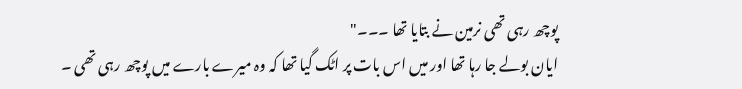پوچھ رہی تھی نرمین نے بتایا تھا ۔۔۔"
ایان بولے جا رہا تھا اور میں اس بات پر اٹک گیا تھا کہ وہ میرے بارے میں پوچھ رہی تھی ۔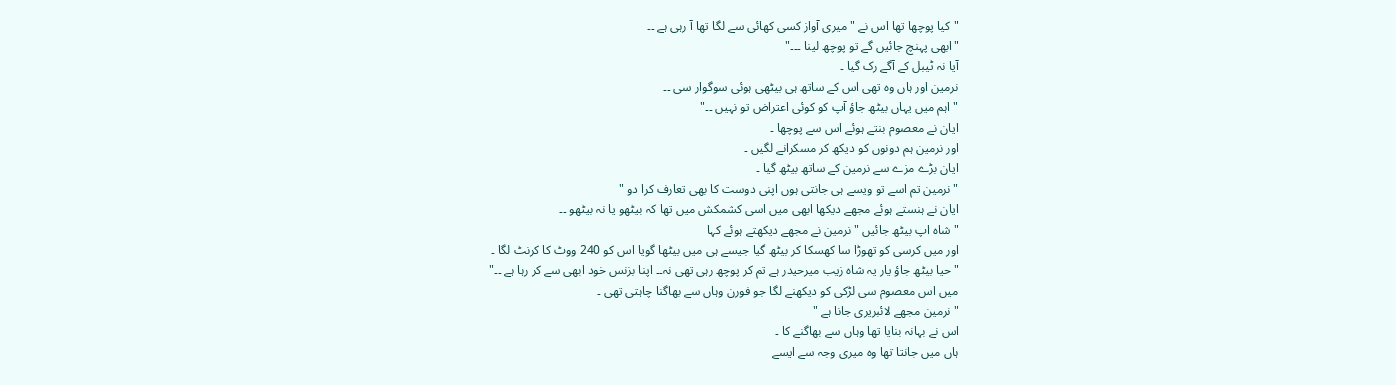"کیا پوچھا تھا اس نے " میری آواز کسی کھائی سے لگا تھا آ رہی ہے ۔۔
"ابھی پہنچ جائیں گے تو پوچھ لینا ۔۔۔"
آیا نہ ٹیبل کے آگے رک گیا ۔
نرمین اور ہاں وہ تھی اس کے ساتھ ہی بیٹھی ہوئی سوگوار سی ۔۔
"اہم میں یہاں بیٹھ جاؤ آپ کو کوئی اعتراض تو نہیں ۔۔"
ایان نے معصوم بنتے ہوئے اس سے پوچھا ۔
اور نرمین ہم دونوں کو دیکھ کر مسکرانے لگیں ۔
ایان بڑے مزے سے نرمین کے ساتھ بیٹھ گیا ۔
"نرمین تم اسے تو ویسے ہی جانتی ہوں اپنی دوست کا بھی تعارف کرا دو "
ایان نے ہنستے ہوئے مجھے دیکھا ابھی میں اسی کشمکش میں تھا کہ بیٹھو یا نہ بیٹھو ۔۔
"شاہ اپ بیٹھ جائیں "نرمین نے مجھے دیکھتے ہوئے کہا
اور میں کرسی کو تھوڑا سا کھسکا کر بیٹھ گیا جیسے ہی میں بیٹھا گویا اس کو 240 ووٹ کا کرنٹ لگا ۔
"حیا بیٹھ جاؤ یار یہ شاہ زیب میرحیدر ہے تم کر پوچھ رہی تھی نہ۔۔ اپنا بزنس خود ابھی سے کر رہا ہے ۔۔"
میں اس معصوم سی لڑکی کو دیکھنے لگا جو فورن وہاں سے بھاگنا چاہتی تھی ۔
"نرمین مجھے لائبریری جانا ہے "
اس نے بہانہ بنایا تھا وہاں سے بھاگنے کا ۔
ہاں میں جانتا تھا وہ میری وجہ سے ایسے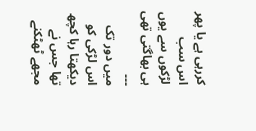کررہی ہے یا پھر اس سب لڑکوں سے یوں ہی بھاگتی تھی ۔۔۔
میں دور تک اس لڑکی کو دیکھتا رہا کچھ تھا جس نے مجھے ٹھٹکنے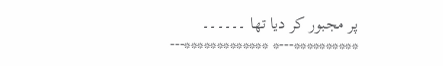پر مجبور کر دیا تھا ۔۔۔۔۔۔
**********---* *************---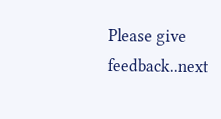Please give feedback..next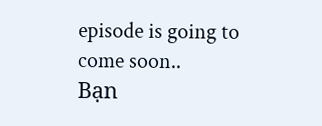episode is going to come soon..
Bạn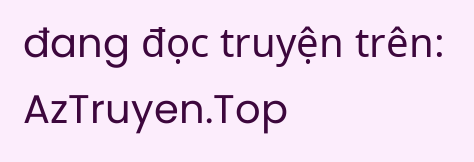đang đọc truyện trên: AzTruyen.Top